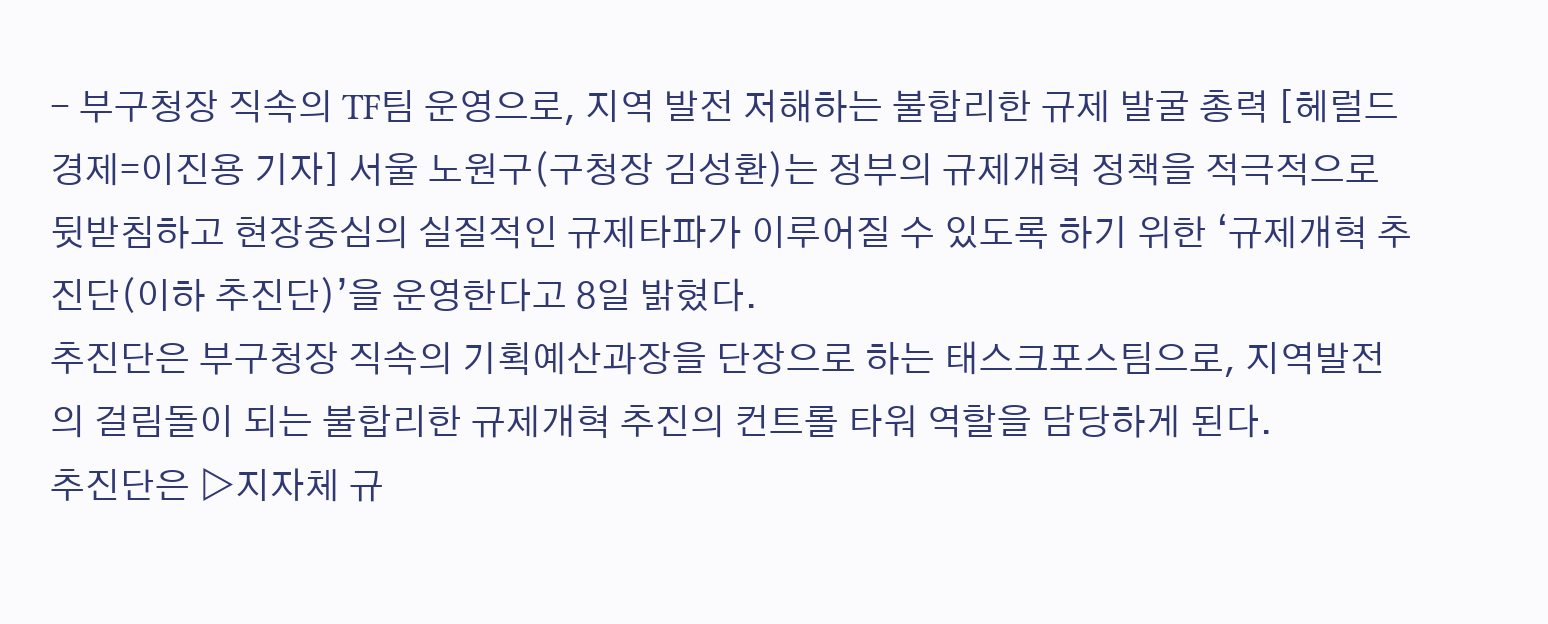- 부구청장 직속의 TF팀 운영으로, 지역 발전 저해하는 불합리한 규제 발굴 총력 [헤럴드경제=이진용 기자] 서울 노원구(구청장 김성환)는 정부의 규제개혁 정책을 적극적으로 뒷받침하고 현장중심의 실질적인 규제타파가 이루어질 수 있도록 하기 위한 ‘규제개혁 추진단(이하 추진단)’을 운영한다고 8일 밝혔다.
추진단은 부구청장 직속의 기획예산과장을 단장으로 하는 태스크포스팀으로, 지역발전의 걸림돌이 되는 불합리한 규제개혁 추진의 컨트롤 타워 역할을 담당하게 된다.
추진단은 ▷지자체 규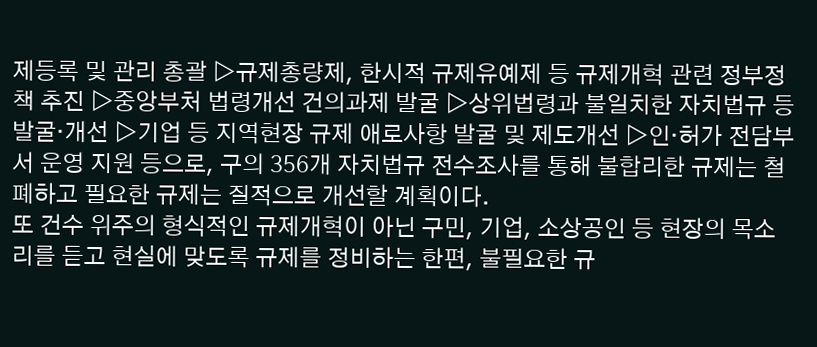제등록 및 관리 총괄 ▷규제총량제, 한시적 규제유예제 등 규제개혁 관련 정부정책 추진 ▷중앙부처 법령개선 건의과제 발굴 ▷상위법령과 불일치한 자치법규 등 발굴·개선 ▷기업 등 지역현장 규제 애로사항 발굴 및 제도개선 ▷인·허가 전담부서 운영 지원 등으로, 구의 356개 자치법규 전수조사를 통해 불합리한 규제는 철폐하고 필요한 규제는 질적으로 개선할 계획이다.
또 건수 위주의 형식적인 규제개혁이 아닌 구민, 기업, 소상공인 등 현장의 목소리를 듣고 현실에 맞도록 규제를 정비하는 한편, 불필요한 규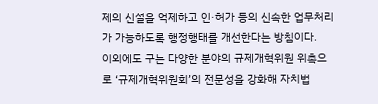제의 신설을 억제하고 인·허가 등의 신속한 업무처리가 가능하도록 행정행태를 개선한다는 방침이다.
이외에도 구는 다양한 분야의 규제개혁위원 위촉으로 ‘규제개혁위원회’의 전문성을 강화해 자치법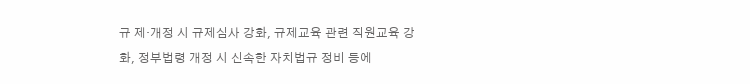규 제·개정 시 규제심사 강화, 규제교육 관련 직원교육 강화, 정부법령 개정 시 신속한 자치법규 정비 등에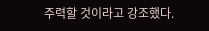주력할 것이라고 강조했다.